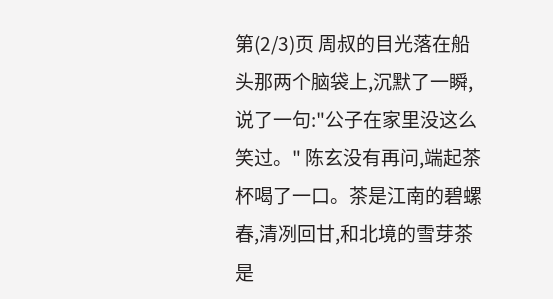第(2/3)页 周叔的目光落在船头那两个脑袋上,沉默了一瞬,说了一句:"公子在家里没这么笑过。" 陈玄没有再问,端起茶杯喝了一口。茶是江南的碧螺春,清冽回甘,和北境的雪芽茶是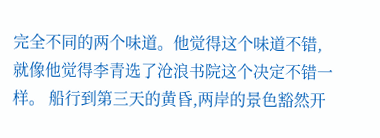完全不同的两个味道。他觉得这个味道不错,就像他觉得李青选了沧浪书院这个决定不错一样。 船行到第三天的黄昏,两岸的景色豁然开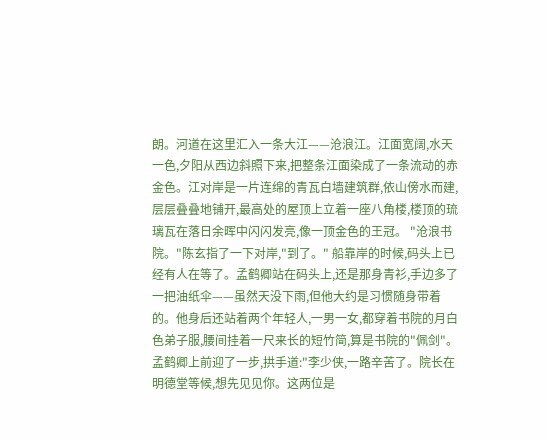朗。河道在这里汇入一条大江——沧浪江。江面宽阔,水天一色,夕阳从西边斜照下来,把整条江面染成了一条流动的赤金色。江对岸是一片连绵的青瓦白墙建筑群,依山傍水而建,层层叠叠地铺开,最高处的屋顶上立着一座八角楼,楼顶的琉璃瓦在落日余晖中闪闪发亮,像一顶金色的王冠。 "沧浪书院。"陈玄指了一下对岸,"到了。" 船靠岸的时候,码头上已经有人在等了。孟鹤卿站在码头上,还是那身青衫,手边多了一把油纸伞——虽然天没下雨,但他大约是习惯随身带着的。他身后还站着两个年轻人,一男一女,都穿着书院的月白色弟子服,腰间挂着一尺来长的短竹简,算是书院的"佩剑"。 孟鹤卿上前迎了一步,拱手道:"李少侠,一路辛苦了。院长在明德堂等候,想先见见你。这两位是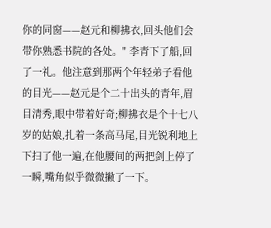你的同窗——赵元和柳拂衣,回头他们会带你熟悉书院的各处。" 李青下了船,回了一礼。他注意到那两个年轻弟子看他的目光——赵元是个二十出头的青年,眉目清秀,眼中带着好奇;柳拂衣是个十七八岁的姑娘,扎着一条高马尾,目光锐利地上下扫了他一遍,在他腰间的两把剑上停了一瞬,嘴角似乎微微撇了一下。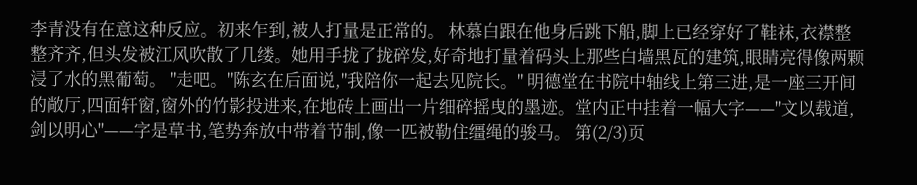李青没有在意这种反应。初来乍到,被人打量是正常的。 林慕白跟在他身后跳下船,脚上已经穿好了鞋袜,衣襟整整齐齐,但头发被江风吹散了几缕。她用手拢了拢碎发,好奇地打量着码头上那些白墙黑瓦的建筑,眼睛亮得像两颗浸了水的黑葡萄。 "走吧。"陈玄在后面说,"我陪你一起去见院长。" 明德堂在书院中轴线上第三进,是一座三开间的敞厅,四面轩窗,窗外的竹影投进来,在地砖上画出一片细碎摇曳的墨迹。堂内正中挂着一幅大字——"文以载道,剑以明心"——字是草书,笔势奔放中带着节制,像一匹被勒住缰绳的骏马。 第(2/3)页